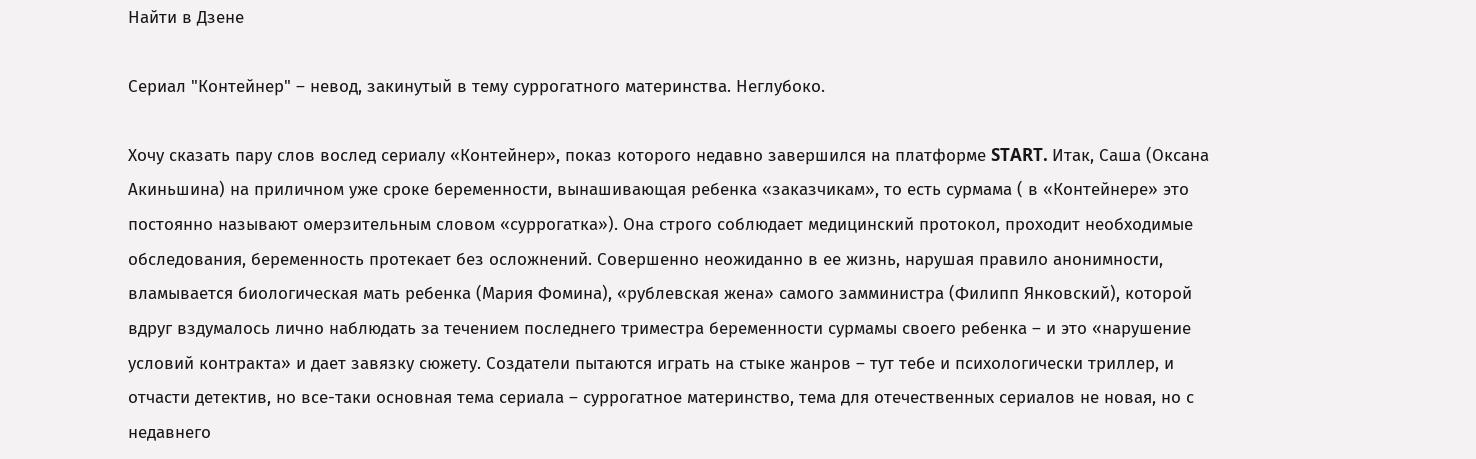Найти в Дзене

Сериал "Контейнер" – невод, закинутый в тему суррогатного материнства. Неглубоко.

Хочу сказать пару слов вослед сериалу «Контейнер», показ которого недавно завершился на платформе START. Итак, Саша (Оксана Акиньшина) на приличном уже сроке беременности, вынашивающая ребенка «заказчикам», то есть сурмама ( в «Контейнере» это постоянно называют омерзительным словом «суррогатка»). Она строго соблюдает медицинский протокол, проходит необходимые обследования, беременность протекает без осложнений. Совершенно неожиданно в ее жизнь, нарушая правило анонимности, вламывается биологическая мать ребенка (Мария Фомина), «рублевская жена» самого замминистра (Филипп Янковский), которой вдруг вздумалось лично наблюдать за течением последнего триместра беременности сурмамы своего ребенка – и это «нарушение условий контракта» и дает завязку сюжету. Создатели пытаются играть на стыке жанров – тут тебе и психологически триллер, и отчасти детектив, но все-таки основная тема сериала – суррогатное материнство, тема для отечественных сериалов не новая, но с недавнего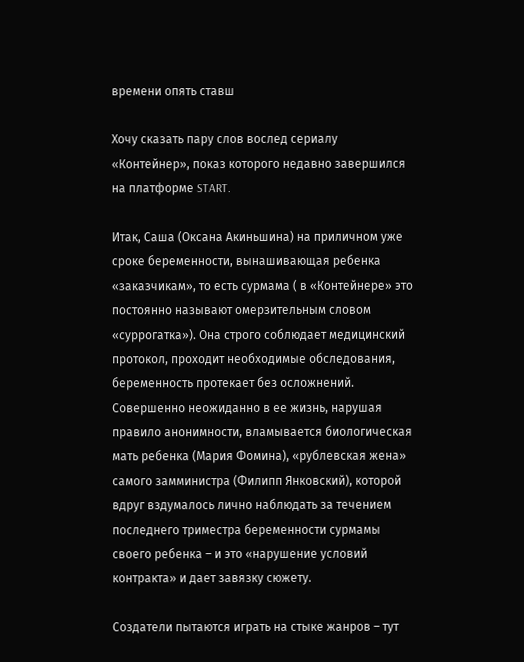времени опять ставш

Хочу сказать пару слов вослед сериалу «Контейнер», показ которого недавно завершился на платформе START.

Итак, Саша (Оксана Акиньшина) на приличном уже сроке беременности, вынашивающая ребенка «заказчикам», то есть сурмама ( в «Контейнере» это постоянно называют омерзительным словом «суррогатка»). Она строго соблюдает медицинский протокол, проходит необходимые обследования, беременность протекает без осложнений. Совершенно неожиданно в ее жизнь, нарушая правило анонимности, вламывается биологическая мать ребенка (Мария Фомина), «рублевская жена» самого замминистра (Филипп Янковский), которой вдруг вздумалось лично наблюдать за течением последнего триместра беременности сурмамы своего ребенка – и это «нарушение условий контракта» и дает завязку сюжету.

Создатели пытаются играть на стыке жанров – тут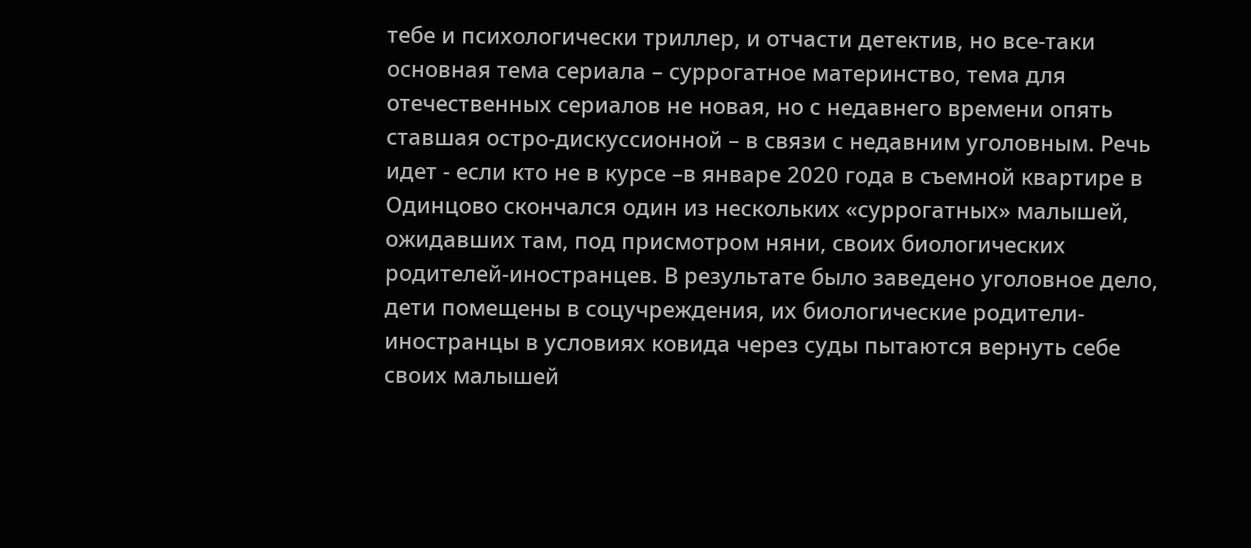тебе и психологически триллер, и отчасти детектив, но все-таки основная тема сериала – суррогатное материнство, тема для отечественных сериалов не новая, но с недавнего времени опять ставшая остро-дискуссионной – в связи с недавним уголовным. Речь идет - если кто не в курсе –в январе 2020 года в съемной квартире в Одинцово скончался один из нескольких «суррогатных» малышей, ожидавших там, под присмотром няни, своих биологических родителей-иностранцев. В результате было заведено уголовное дело, дети помещены в соцучреждения, их биологические родители-иностранцы в условиях ковида через суды пытаются вернуть себе своих малышей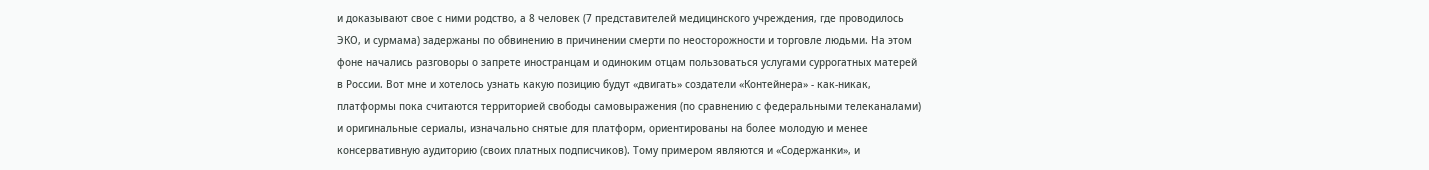и доказывают свое с ними родство, а 8 человек (7 представителей медицинского учреждения, где проводилось ЭКО, и сурмама) задержаны по обвинению в причинении смерти по неосторожности и торговле людьми. На этом фоне начались разговоры о запрете иностранцам и одиноким отцам пользоваться услугами суррогатных матерей в России. Вот мне и хотелось узнать какую позицию будут «двигать» создатели «Контейнера» - как-никак, платформы пока считаются территорией свободы самовыражения (по сравнению с федеральными телеканалами) и оригинальные сериалы, изначально снятые для платформ, ориентированы на более молодую и менее консервативную аудиторию (своих платных подписчиков). Тому примером являются и «Содержанки», и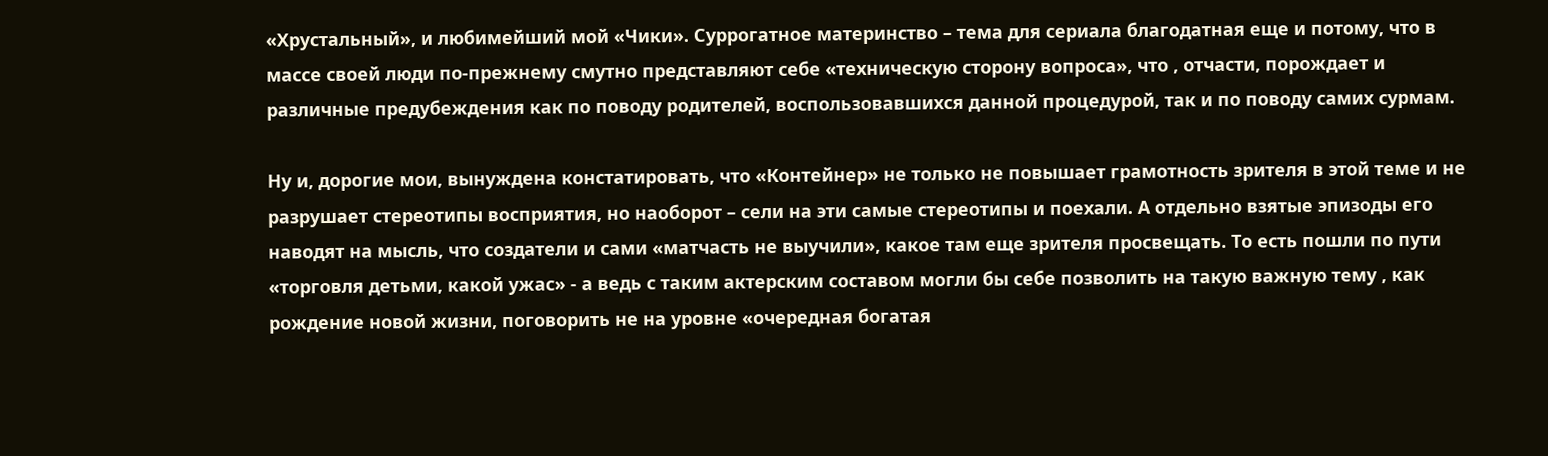«Хрустальный», и любимейший мой «Чики». Суррогатное материнство – тема для сериала благодатная еще и потому, что в массе своей люди по-прежнему смутно представляют себе «техническую сторону вопроса», что , отчасти, порождает и различные предубеждения как по поводу родителей, воспользовавшихся данной процедурой, так и по поводу самих сурмам.

Ну и, дорогие мои, вынуждена констатировать, что «Контейнер» не только не повышает грамотность зрителя в этой теме и не разрушает стереотипы восприятия, но наоборот – сели на эти самые стереотипы и поехали. А отдельно взятые эпизоды его наводят на мысль, что создатели и сами «матчасть не выучили», какое там еще зрителя просвещать. То есть пошли по пути «торговля детьми, какой ужас» - а ведь с таким актерским составом могли бы себе позволить на такую важную тему , как рождение новой жизни, поговорить не на уровне «очередная богатая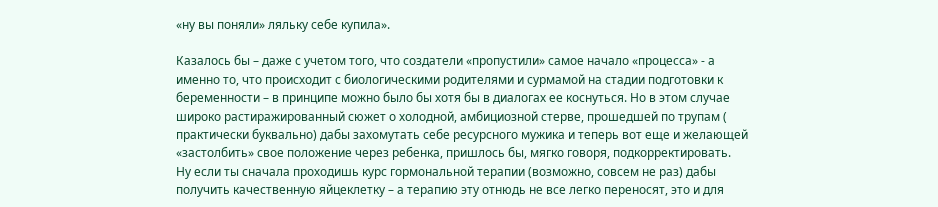«ну вы поняли» ляльку себе купила».

Казалось бы – даже с учетом того, что создатели «пропустили» самое начало «процесса» - а именно то, что происходит с биологическими родителями и сурмамой на стадии подготовки к беременности – в принципе можно было бы хотя бы в диалогах ее коснуться. Но в этом случае широко растиражированный сюжет о холодной, амбициозной стерве, прошедшей по трупам ( практически буквально) дабы захомутать себе ресурсного мужика и теперь вот еще и желающей «застолбить» свое положение через ребенка, пришлось бы, мягко говоря, подкорректировать. Ну если ты сначала проходишь курс гормональной терапии (возможно, совсем не раз) дабы получить качественную яйцеклетку – а терапию эту отнюдь не все легко переносят, это и для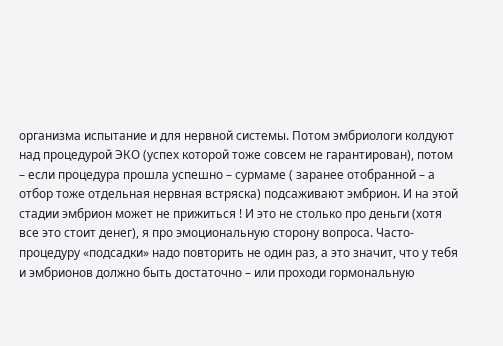организма испытание и для нервной системы. Потом эмбриологи колдуют над процедурой ЭКО (успех которой тоже совсем не гарантирован), потом – если процедура прошла успешно – сурмаме ( заранее отобранной – а отбор тоже отдельная нервная встряска) подсаживают эмбрион. И на этой стадии эмбрион может не прижиться ! И это не столько про деньги (хотя все это стоит денег), я про эмоциональную сторону вопроса. Часто- процедуру «подсадки» надо повторить не один раз, а это значит, что у тебя и эмбрионов должно быть достаточно – или проходи гормональную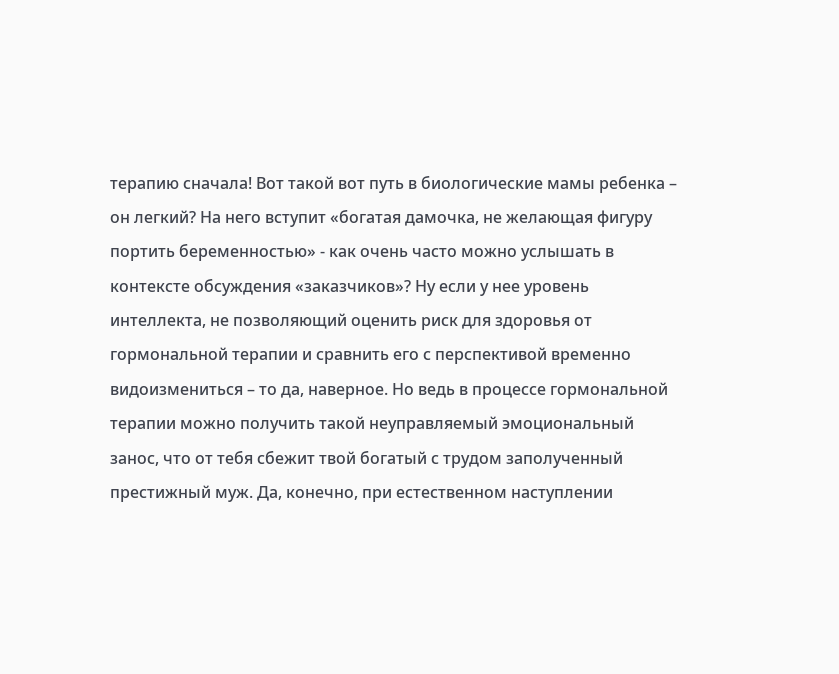терапию сначала! Вот такой вот путь в биологические мамы ребенка – он легкий? На него вступит «богатая дамочка, не желающая фигуру портить беременностью» - как очень часто можно услышать в контексте обсуждения «заказчиков»? Ну если у нее уровень интеллекта, не позволяющий оценить риск для здоровья от гормональной терапии и сравнить его с перспективой временно видоизмениться – то да, наверное. Но ведь в процессе гормональной терапии можно получить такой неуправляемый эмоциональный занос, что от тебя сбежит твой богатый с трудом заполученный престижный муж. Да, конечно, при естественном наступлении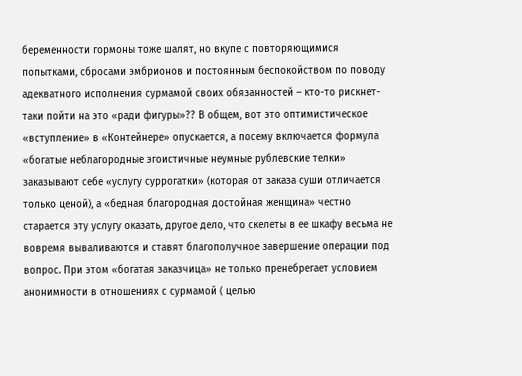беременности гормоны тоже шалят, но вкупе с повторяющимися попытками, сбросами эмбрионов и постоянным беспокойством по поводу адекватного исполнения сурмамой своих обязанностей – кто-то рискнет-таки пойти на это «ради фигуры»?? В общем, вот это оптимистическое «вступление» в «Контейнере» опускается, а посему включается формула «богатые неблагородные эгоистичные неумные рублевские телки» заказывают себе «услугу суррогатки» (которая от заказа суши отличается только ценой), а «бедная благородная достойная женщина» честно старается эту услугу оказать, другое дело, что скелеты в ее шкафу весьма не вовремя вываливаются и ставят благополучное завершение операции под вопрос. При этом «богатая заказчица» не только пренебрегает условием анонимности в отношениях с сурмамой ( целью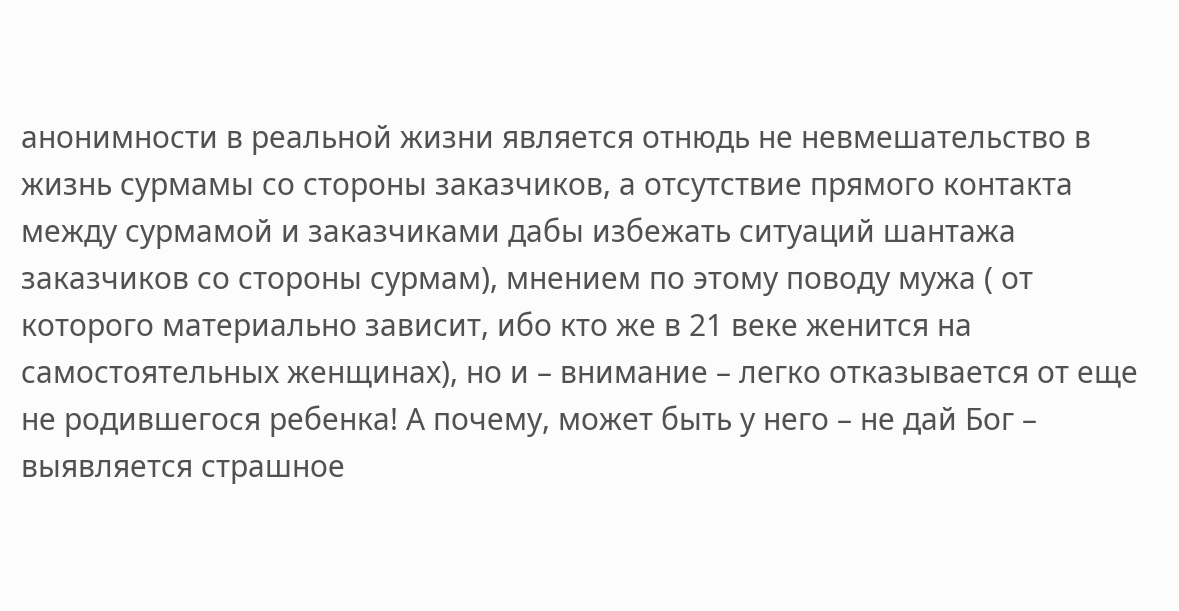анонимности в реальной жизни является отнюдь не невмешательство в жизнь сурмамы со стороны заказчиков, а отсутствие прямого контакта между сурмамой и заказчиками дабы избежать ситуаций шантажа заказчиков со стороны сурмам), мнением по этому поводу мужа ( от которого материально зависит, ибо кто же в 21 веке женится на самостоятельных женщинах), но и – внимание – легко отказывается от еще не родившегося ребенка! А почему, может быть у него – не дай Бог – выявляется страшное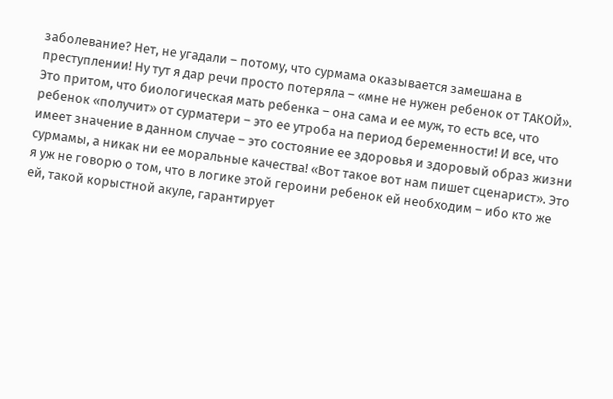заболевание? Нет, не угадали – потому, что сурмама оказывается замешана в преступлении! Ну тут я дар речи просто потеряла – «мне не нужен ребенок от ТАКОЙ». Это притом, что биологическая мать ребенка – она сама и ее муж, то есть все, что ребенок «получит» от сурматери – это ее утроба на период беременности! И все, что имеет значение в данном случае – это состояние ее здоровья и здоровый образ жизни сурмамы, а никак ни ее моральные качества! «Вот такое вот нам пишет сценарист». Это я уж не говорю о том, что в логике этой героини ребенок ей необходим – ибо кто же ей, такой корыстной акуле, гарантирует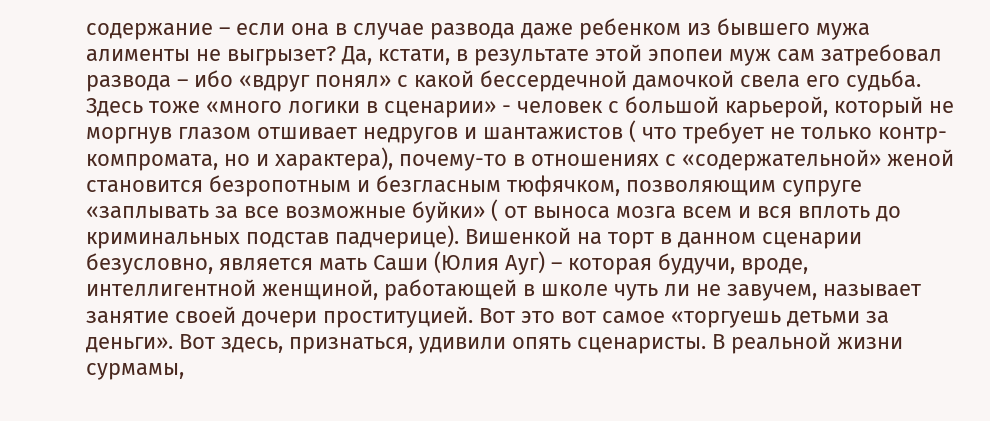содержание – если она в случае развода даже ребенком из бывшего мужа алименты не выгрызет? Да, кстати, в результате этой эпопеи муж сам затребовал развода – ибо «вдруг понял» с какой бессердечной дамочкой свела его судьба. Здесь тоже «много логики в сценарии» - человек с большой карьерой, который не моргнув глазом отшивает недругов и шантажистов ( что требует не только контр-компромата, но и характера), почему-то в отношениях с «содержательной» женой становится безропотным и безгласным тюфячком, позволяющим супруге «заплывать за все возможные буйки» ( от выноса мозга всем и вся вплоть до криминальных подстав падчерице). Вишенкой на торт в данном сценарии безусловно, является мать Саши (Юлия Ауг) – которая будучи, вроде, интеллигентной женщиной, работающей в школе чуть ли не завучем, называет занятие своей дочери проституцией. Вот это вот самое «торгуешь детьми за деньги». Вот здесь, признаться, удивили опять сценаристы. В реальной жизни сурмамы,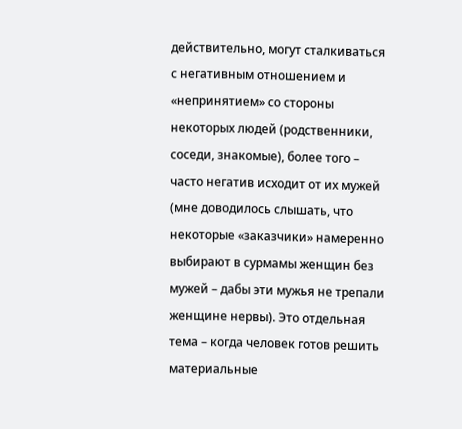действительно, могут сталкиваться с негативным отношением и «непринятием» со стороны некоторых людей (родственники, соседи, знакомые), более того – часто негатив исходит от их мужей (мне доводилось слышать, что некоторые «заказчики» намеренно выбирают в сурмамы женщин без мужей – дабы эти мужья не трепали женщине нервы). Это отдельная тема – когда человек готов решить материальные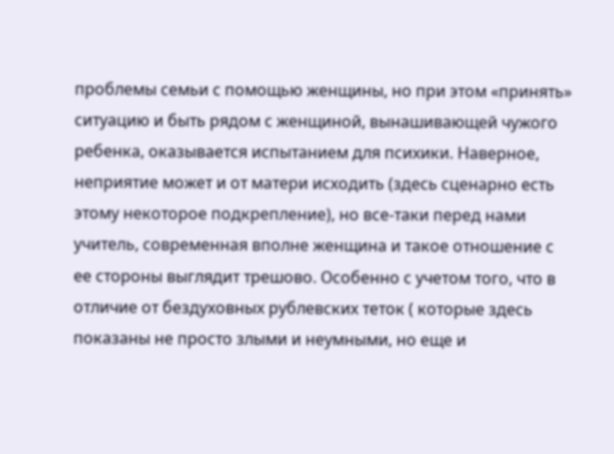проблемы семьи с помощью женщины, но при этом «принять» ситуацию и быть рядом с женщиной, вынашивающей чужого ребенка, оказывается испытанием для психики. Наверное, неприятие может и от матери исходить (здесь сценарно есть этому некоторое подкрепление), но все-таки перед нами учитель, современная вполне женщина и такое отношение с ее стороны выглядит трешово. Особенно с учетом того, что в отличие от бездуховных рублевских теток ( которые здесь показаны не просто злыми и неумными, но еще и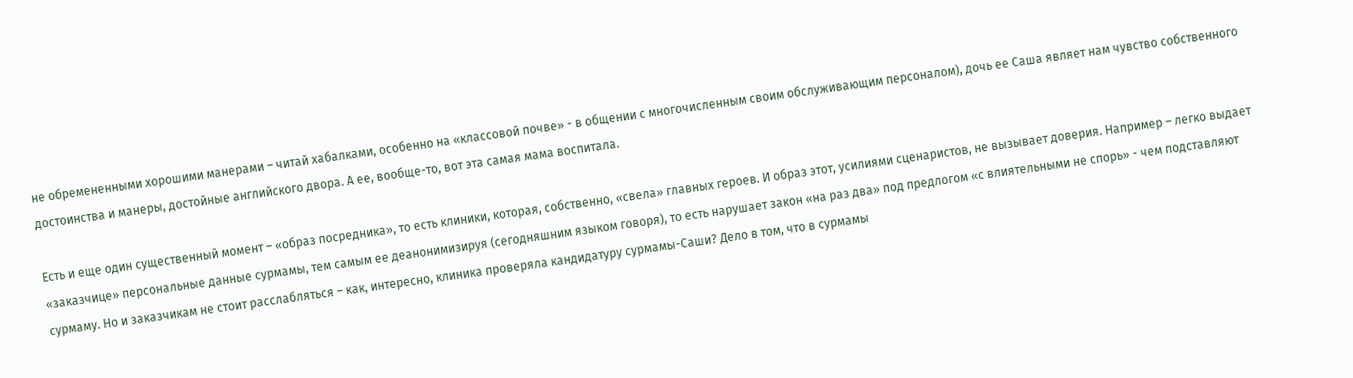не обремененными хорошими манерами – читай хабалками, особенно на «классовой почве» - в общении с многочисленным своим обслуживающим персоналом), дочь ее Саша являет нам чувство собственного достоинства и манеры, достойные английского двора. А ее, вообще-то, вот эта самая мама воспитала.

Есть и еще один существенный момент – «образ посредника», то есть клиники, которая, собственно, «свела» главных героев. И образ этот, усилиями сценаристов, не вызывает доверия. Например – легко выдает «заказчице» персональные данные сурмамы, тем самым ее деанонимизируя (сегодняшним языком говоря), то есть нарушает закон «на раз два» под предлогом «с влиятельными не спорь» - чем подставляют сурмаму. Но и заказчикам не стоит расслабляться – как, интересно, клиника проверяла кандидатуру сурмамы-Саши? Дело в том, что в сурмамы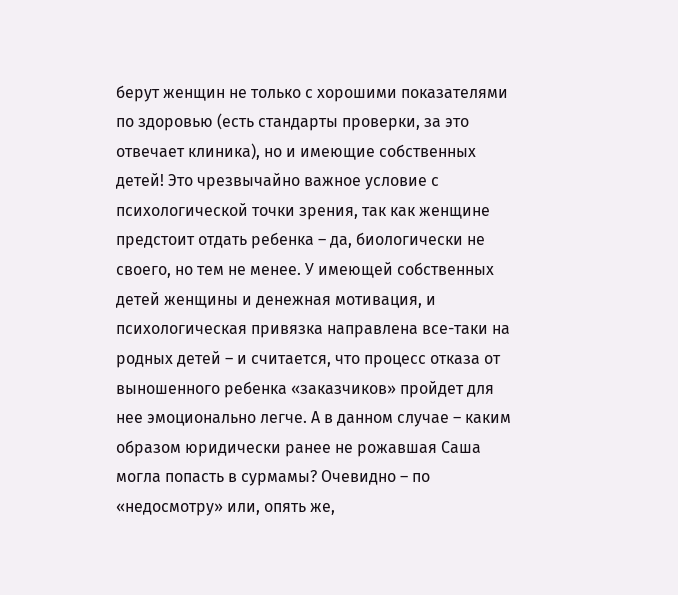берут женщин не только с хорошими показателями по здоровью (есть стандарты проверки, за это отвечает клиника), но и имеющие собственных детей! Это чрезвычайно важное условие с психологической точки зрения, так как женщине предстоит отдать ребенка – да, биологически не своего, но тем не менее. У имеющей собственных детей женщины и денежная мотивация, и психологическая привязка направлена все-таки на родных детей – и считается, что процесс отказа от выношенного ребенка «заказчиков» пройдет для нее эмоционально легче. А в данном случае – каким образом юридически ранее не рожавшая Саша могла попасть в сурмамы? Очевидно – по «недосмотру» или, опять же,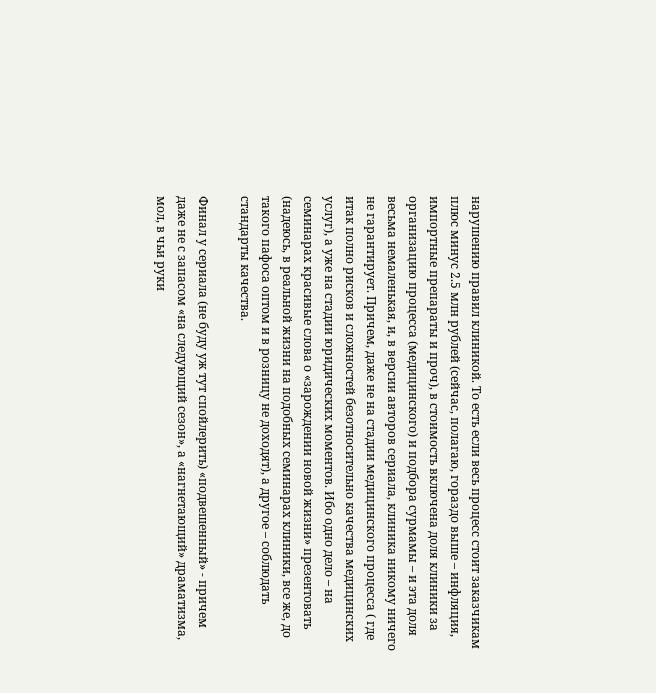нарушению правил клиникой. То есть если весь процесс стоит заказчикам плюс минус 2.5 млн рублей (сейчас, полагаю, гораздо выше – инфляция, импортные препараты и проч), в стоимость включена доля клиники за организацию процесса (медицинского) и подбора сурмамы – и эта доля весьма немаленькая, и, в версии авторов сериала, клиника никому ничего не гарантирует. Причем, даже не на стадии медицинского процесса ( где итак полно рисков и сложностей безотносительно качества медицинских услуг), а уже на стадии юридических моментов. Ибо одно дело – на семинарах красивые слова о «зарождении новой жизни» презентовать (надеюсь, в реальной жизни на подобных семинарах клиники, все же, до такого пафоса оптом и в розницу не доходят), а другое – соблюдать стандарты качества.

Финал у сериала (не буду уж тут спойлерить) «подвешенный» - причем даже не с запасом «на следующий сезон», а «нагнетающий» драматизма, мол, в чьи руки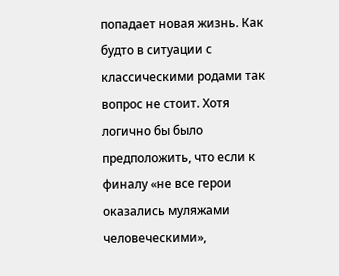попадает новая жизнь. Как будто в ситуации с классическими родами так вопрос не стоит. Хотя логично бы было предположить, что если к финалу «не все герои оказались муляжами человеческими»,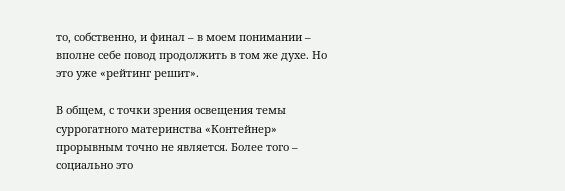то, собственно, и финал – в моем понимании – вполне себе повод продолжить в том же духе. Но это уже «рейтинг решит».

В общем, с точки зрения освещения темы суррогатного материнства «Контейнер» прорывным точно не является. Более того – социально это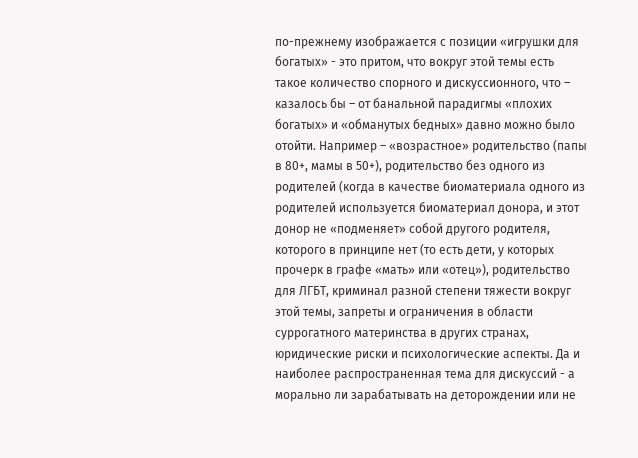по-прежнему изображается с позиции «игрушки для богатых» - это притом, что вокруг этой темы есть такое количество спорного и дискуссионного, что – казалось бы – от банальной парадигмы «плохих богатых» и «обманутых бедных» давно можно было отойти. Например – «возрастное» родительство (папы в 80+, мамы в 50+), родительство без одного из родителей (когда в качестве биоматериала одного из родителей используется биоматериал донора, и этот донор не «подменяет» собой другого родителя, которого в принципе нет (то есть дети, у которых прочерк в графе «мать» или «отец»), родительство для ЛГБТ, криминал разной степени тяжести вокруг этой темы, запреты и ограничения в области суррогатного материнства в других странах, юридические риски и психологические аспекты. Да и наиболее распространенная тема для дискуссий - а морально ли зарабатывать на деторождении или не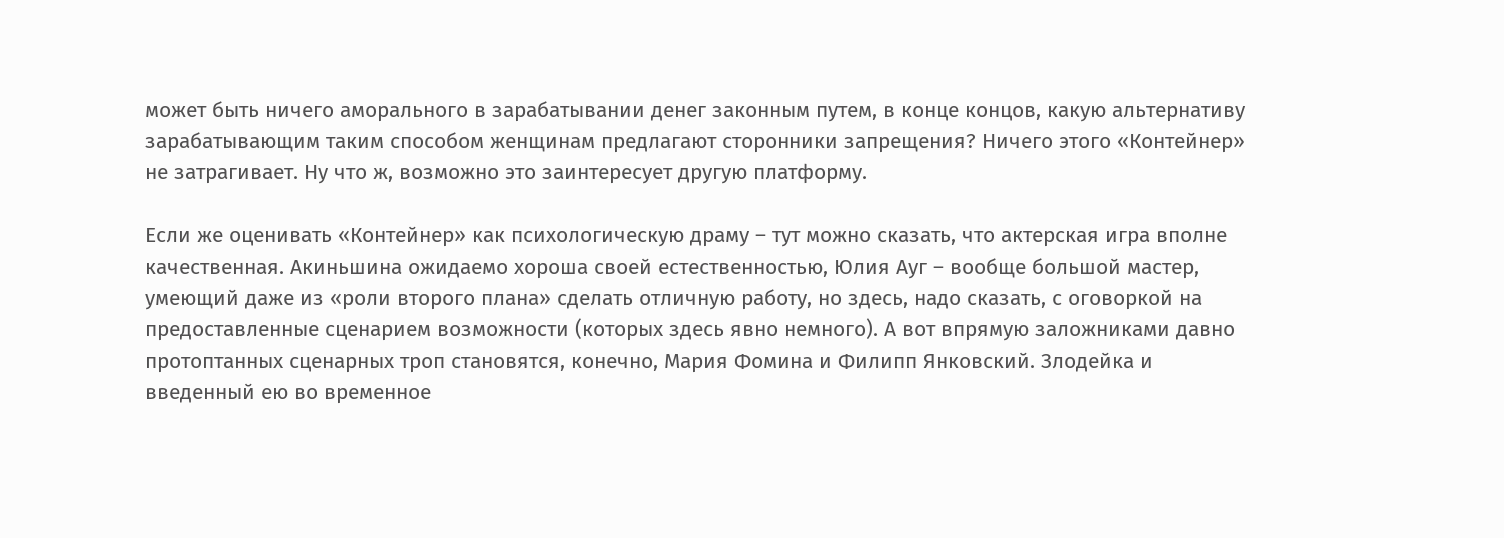может быть ничего аморального в зарабатывании денег законным путем, в конце концов, какую альтернативу зарабатывающим таким способом женщинам предлагают сторонники запрещения? Ничего этого «Контейнер» не затрагивает. Ну что ж, возможно это заинтересует другую платформу.

Если же оценивать «Контейнер» как психологическую драму – тут можно сказать, что актерская игра вполне качественная. Акиньшина ожидаемо хороша своей естественностью, Юлия Ауг – вообще большой мастер, умеющий даже из «роли второго плана» сделать отличную работу, но здесь, надо сказать, с оговоркой на предоставленные сценарием возможности (которых здесь явно немного). А вот впрямую заложниками давно протоптанных сценарных троп становятся, конечно, Мария Фомина и Филипп Янковский. Злодейка и введенный ею во временное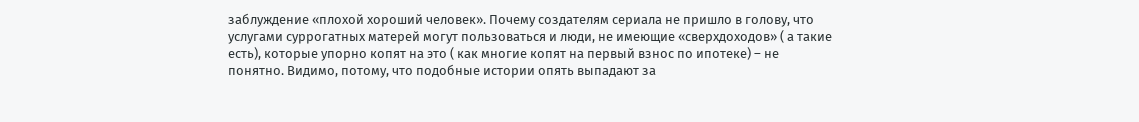заблуждение «плохой хороший человек». Почему создателям сериала не пришло в голову, что услугами суррогатных матерей могут пользоваться и люди, не имеющие «сверхдоходов» ( а такие есть), которые упорно копят на это ( как многие копят на первый взнос по ипотеке) – не понятно. Видимо, потому, что подобные истории опять выпадают за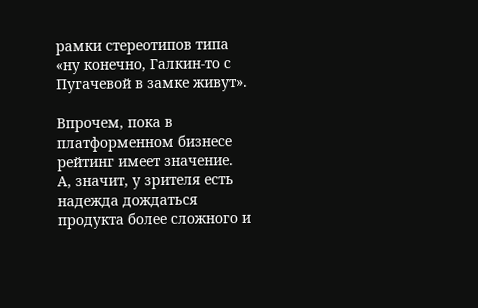рамки стереотипов типа «ну конечно, Галкин-то с Пугачевой в замке живут».

Впрочем, пока в платформенном бизнесе рейтинг имеет значение. А, значит, у зрителя есть надежда дождаться продукта более сложного и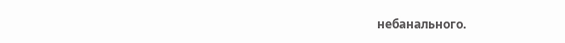небанального.